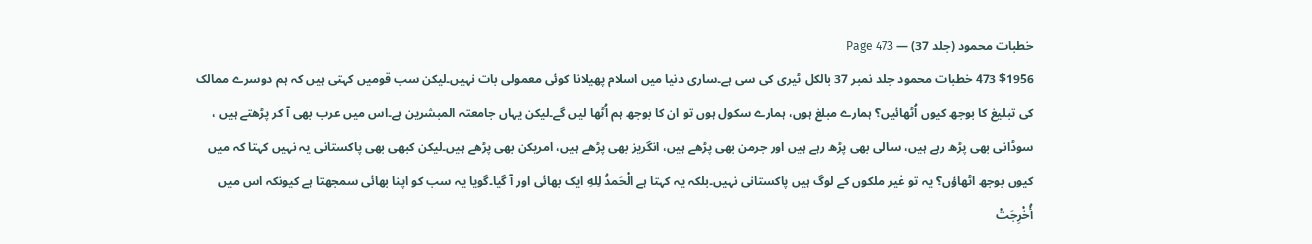خطبات محمود (جلد 37) — Page 473
$1956 473 خطبات محمود جلد نمبر 37 بالکل ٹیری کی سی ہے۔ساری دنیا میں اسلام پھیلانا کوئی معمولی بات نہیں۔لیکن سب قومیں کہتی ہیں کہ ہم دوسرے ممالک کی تبلیغ کا بوجھ کیوں اُٹھائیں؟ ہمارے مبلغ ہوں، ہمارے سکول ہوں تو ان کا بوجھ ہم اُٹھا لیں گے۔لیکن یہاں جامعتہ المبشرین ہے۔اس میں عرب بھی آ کر پڑھتے ہیں ، سوڈانی بھی پڑھ رہے ہیں، سالی بھی پڑھ رہے ہیں اور جرمن بھی پڑھے ہیں، انگریز بھی پڑھے ہیں، امریکن بھی پڑھے ہیں۔لیکن کبھی بھی پاکستانی یہ نہیں کہتا کہ میں کیوں بوجھ اٹھاؤں؟ یہ تو غیر ملکوں کے لوگ ہیں پاکستانی نہیں۔بلکہ یہ کہتا ہے الْحَمدُ لِلهِ ایک بھائی اور آ گیا۔گویا یہ سب کو اپنا بھائی سمجھتا ہے کیونکہ اس میں أُخْرِجَتْ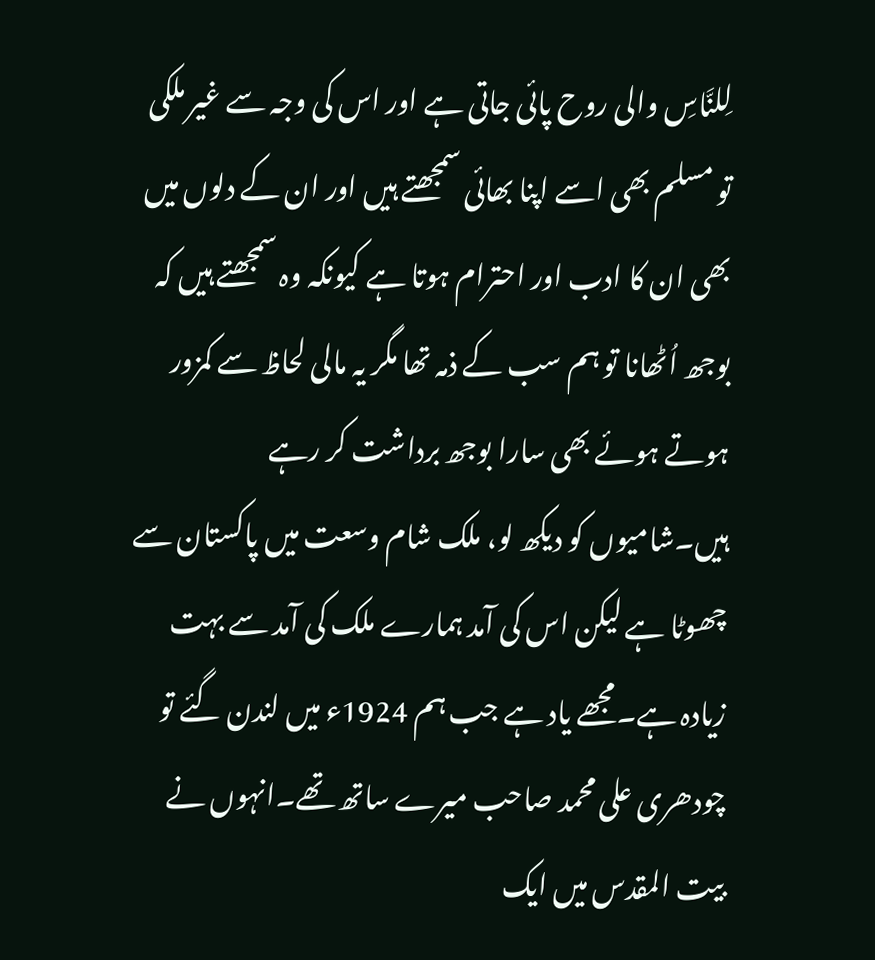لِلنَّاسِ والی روح پائی جاتی ہے اور اس کی وجہ سے غیر ملکی تو مسلم بھی اسے اپنا بھائی سمجھتے ہیں اور ان کے دلوں میں بھی ان کا ادب اور احترام ہوتا ہے کیونکہ وہ سمجھتے ہیں کہ بوجھ اُٹھانا تو ہم سب کے ذمہ تھا مگر یہ مالی لحاظ سے کمزور ہوتے ہوئے بھی سارا بوجھ برداشت کر رہے ہیں۔شامیوں کو دیکھ لو، ملک شام وسعت میں پاکستان سے چھوٹا ہے لیکن اس کی آمد ہمارے ملک کی آمد سے بہت زیادہ ہے۔مجھے یاد ہے جب ہم 1924ء میں لندن گئے تو چودھری علی محمد صاحب میرے ساتھ تھے۔انہوں نے بیت المقدس میں ایک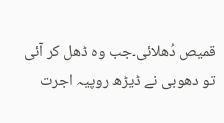قمیص دُھلائی۔جب وہ ڈھل کر آئی تو دھوبی نے ڈیڑھ روپیہ اجرت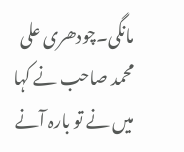مانگی۔چودھری علی محمد صاحب نے کہا میں نے تو بارہ آنے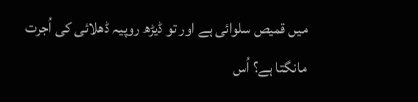میں قمیص سلوائی ہے اور تو ڈیڑھ روپیہ ڈھلائی کی اُجرت مانگتا ہے؟ اُس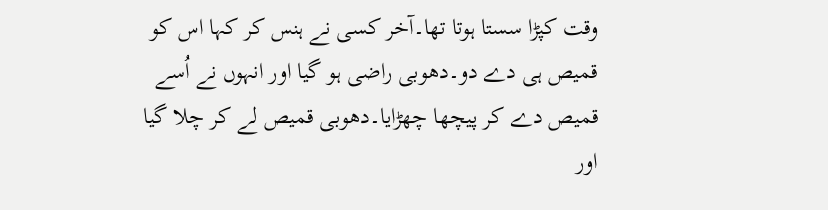وقت کپڑا سستا ہوتا تھا۔آخر کسی نے ہنس کر کہا اس کو قمیص ہی دے دو۔دھوبی راضی ہو گیا اور انہوں نے اُسے قمیص دے کر پیچھا چھڑایا۔دھوبی قمیص لے کر چلا گیا اور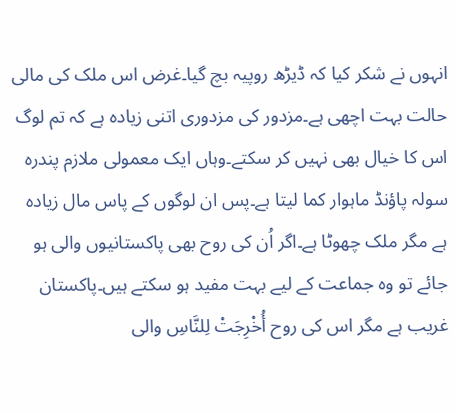انہوں نے شکر کیا کہ ڈیڑھ روپیہ بچ گیا۔غرض اس ملک کی مالی حالت بہت اچھی ہے۔مزدور کی مزدوری اتنی زیادہ ہے کہ تم لوگ اس کا خیال بھی نہیں کر سکتے۔وہاں ایک معمولی ملازم پندرہ سولہ پاؤنڈ ماہوار کما لیتا ہے۔پس ان لوگوں کے پاس مال زیادہ ہے مگر ملک چھوٹا ہے۔اگر اُن کی روح بھی پاکستانیوں والی ہو جائے تو وہ جماعت کے لیے بہت مفید ہو سکتے ہیں۔پاکستان غریب ہے مگر اس کی روح أُخْرِجَتْ لِلنَّاسِ والی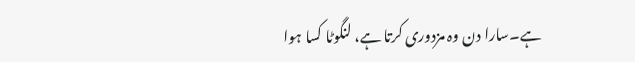ہے۔سارا دن وہ مزدوری کرتا ہے، لنگوٹا کسا ہوا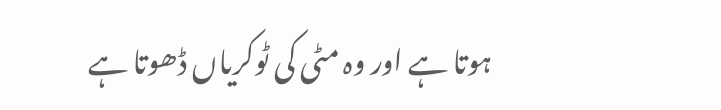ہوتا ہے اور وہ مٹی کی ٹوکریاں ڈھوتا ہے